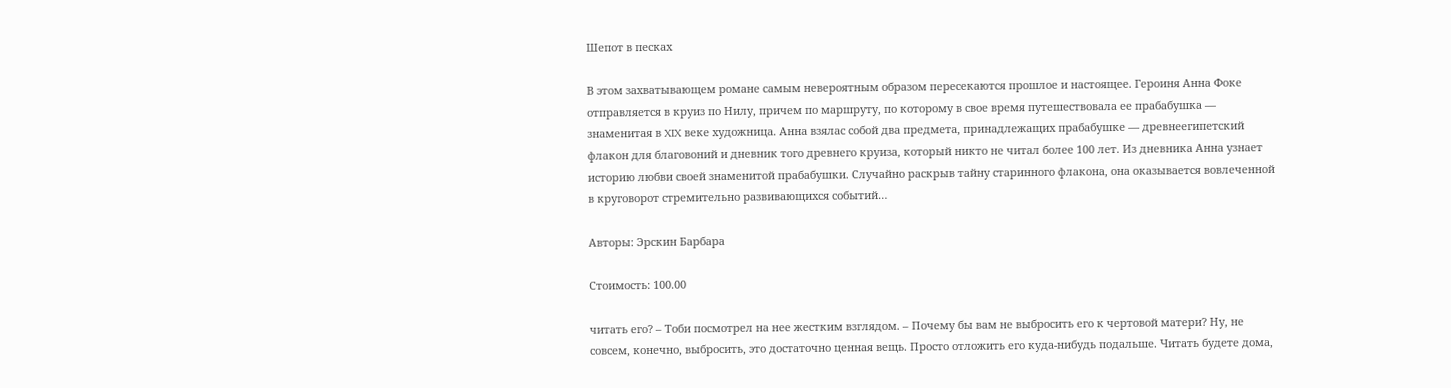Шепот в песках

В этом захватывающем романе самым невероятным образом пересекаются прошлое и настоящее. Героиня Анна Фоке отправляется в круиз по Нилу, причем по маршруту, по которому в свое время путешествовала ее прабабушка — знаменитая в XIX веке художница. Анна взялас собой два предмета, принадлежащих прабабушке — древнеегипетский флакон для благовоний и дневник того древнего круиза, который никто не читал более 100 лет. Из дневника Анна узнает историю любви своей знаменитой прабабушки. Случайно раскрыв тайну старинного флакона, она оказывается вовлеченной в круговорот стремительно развивающихся событий…

Авторы: Эрскин Барбара

Стоимость: 100.00

читать его? – Тоби посмотрел на нее жестким взглядом. – Почему бы вам не выбросить его к чертовой матери? Ну, не совсем, конечно, выбросить, это достаточно ценная вещь. Просто отложить его куда-нибудь подальше. Читать будете дома,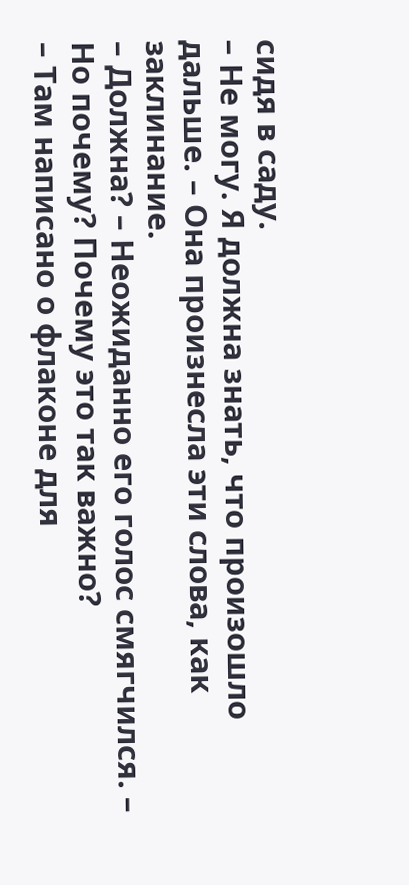сидя в саду.
– Не могу. Я должна знать, что произошло дальше. – Она произнесла эти слова, как заклинание.
– Должна? – Неожиданно его голос смягчился. – Но почему? Почему это так важно?
– Там написано о флаконе для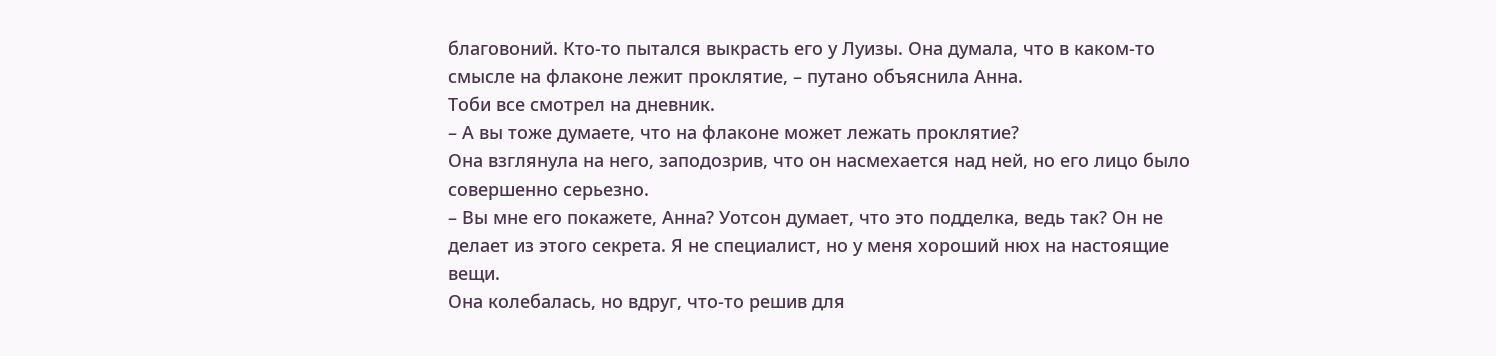благовоний. Кто-то пытался выкрасть его у Луизы. Она думала, что в каком-то смысле на флаконе лежит проклятие, – путано объяснила Анна.
Тоби все смотрел на дневник.
– А вы тоже думаете, что на флаконе может лежать проклятие?
Она взглянула на него, заподозрив, что он насмехается над ней, но его лицо было совершенно серьезно.
– Вы мне его покажете, Анна? Уотсон думает, что это подделка, ведь так? Он не делает из этого секрета. Я не специалист, но у меня хороший нюх на настоящие вещи.
Она колебалась, но вдруг, что-то решив для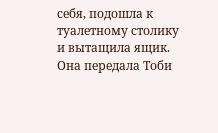себя, подошла к туалетному столику и вытащила ящик. Она передала Тоби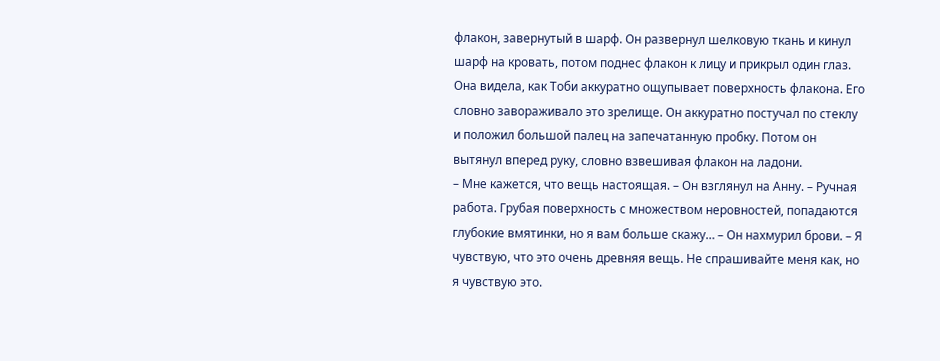флакон, завернутый в шарф. Он развернул шелковую ткань и кинул шарф на кровать, потом поднес флакон к лицу и прикрыл один глаз.
Она видела, как Тоби аккуратно ощупывает поверхность флакона. Его словно завораживало это зрелище. Он аккуратно постучал по стеклу и положил большой палец на запечатанную пробку. Потом он вытянул вперед руку, словно взвешивая флакон на ладони.
– Мне кажется, что вещь настоящая. – Он взглянул на Анну. – Ручная работа. Грубая поверхность с множеством неровностей, попадаются глубокие вмятинки, но я вам больше скажу… – Он нахмурил брови. – Я чувствую, что это очень древняя вещь. Не спрашивайте меня как, но я чувствую это.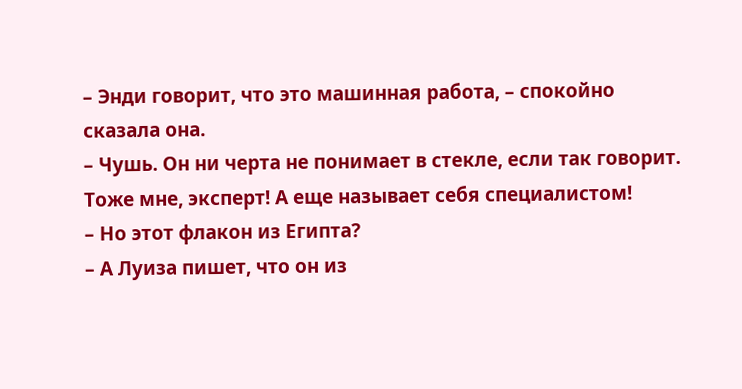– Энди говорит, что это машинная работа, – спокойно сказала она.
– Чушь. Он ни черта не понимает в стекле, если так говорит. Тоже мне, эксперт! А еще называет себя специалистом!
– Но этот флакон из Египта?
– А Луиза пишет, что он из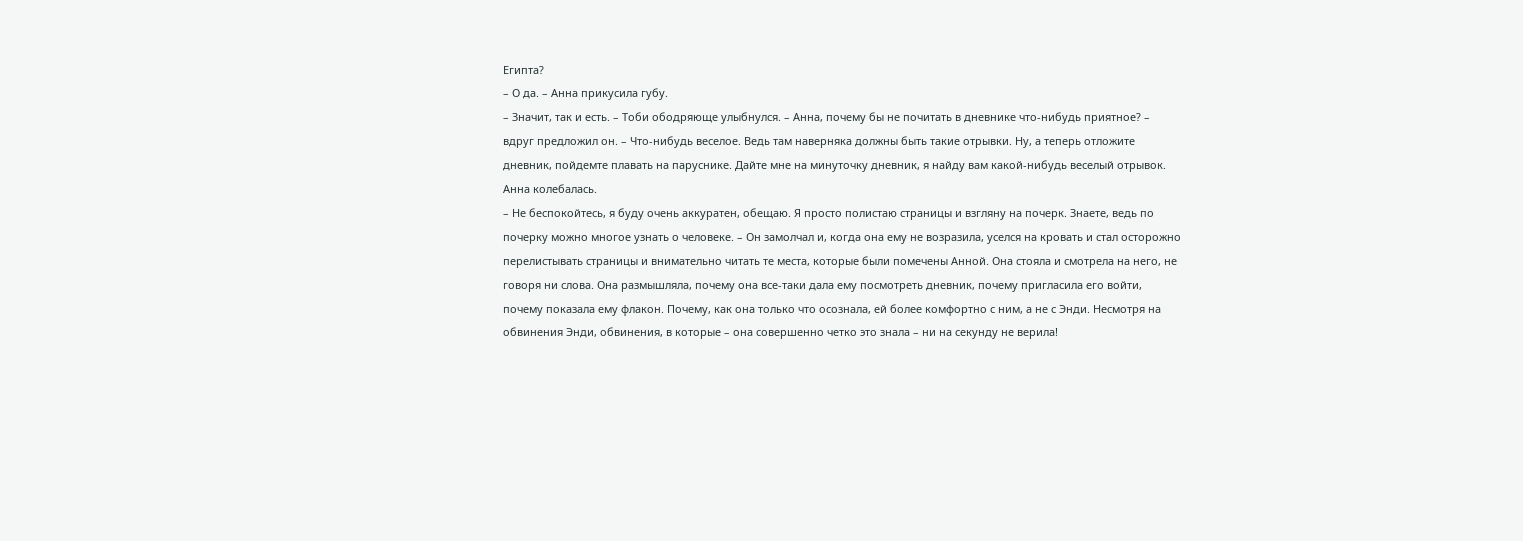Египта?
– О да. – Анна прикусила губу.
– Значит, так и есть. – Тоби ободряюще улыбнулся. – Анна, почему бы не почитать в дневнике что-нибудь приятное? – вдруг предложил он. – Что-нибудь веселое. Ведь там наверняка должны быть такие отрывки. Ну, а теперь отложите дневник, пойдемте плавать на паруснике. Дайте мне на минуточку дневник, я найду вам какой-нибудь веселый отрывок.
Анна колебалась.
– Не беспокойтесь, я буду очень аккуратен, обещаю. Я просто полистаю страницы и взгляну на почерк. Знаете, ведь по почерку можно многое узнать о человеке. – Он замолчал и, когда она ему не возразила, уселся на кровать и стал осторожно перелистывать страницы и внимательно читать те места, которые были помечены Анной. Она стояла и смотрела на него, не говоря ни слова. Она размышляла, почему она все-таки дала ему посмотреть дневник, почему пригласила его войти, почему показала ему флакон. Почему, как она только что осознала, ей более комфортно с ним, а не с Энди. Несмотря на обвинения Энди, обвинения, в которые – она совершенно четко это знала – ни на секунду не верила!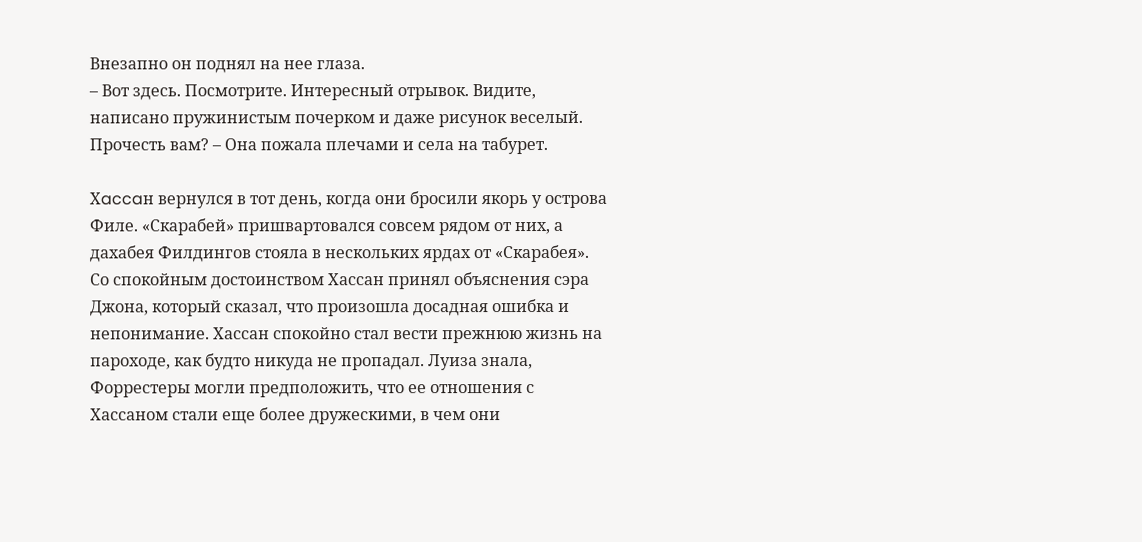Внезапно он поднял на нее глаза.
– Вот здесь. Посмотрите. Интересный отрывок. Видите, написано пружинистым почерком и даже рисунок веселый. Прочесть вам? – Она пожала плечами и села на табурет.

Хaccaн вернулся в тот день, когда они бросили якорь у острова Филе. «Скарабей» пришвартовался совсем рядом от них, а дахабея Филдингов стояла в нескольких ярдах от «Скарабея».
Со спокойным достоинством Хассан принял объяснения сэра Джона, который сказал, что произошла досадная ошибка и непонимание. Хассан спокойно стал вести прежнюю жизнь на пароходе, как будто никуда не пропадал. Луиза знала, Форрестеры могли предположить, что ее отношения с Хассаном стали еще более дружескими, в чем они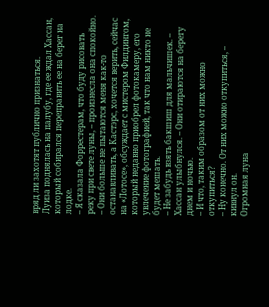вряд ли захотят публично признаться.
Луиза поднялась на палубу, где ее ждал Хассан, который собирался переправить ее на берег на лодке.
– Я сказала Форрестерам, что буду рисовать реку при свете луны, – произнесла она спокойно. – Они больше не пытаются меня как-то останавливать, а Кастэрс, хочется верить, сейчас на «Лотосе», обсуждает с мистером Филдингом, который недавно приобрел фотокамеру, его увлечение фотографией, так что нам никто не будет мешать.
– Не забудь взять бакшиш для мальчишек. – Хассан улыбнулся. – Они отираются на берегу днем и ночью.
– И что, таким образом от них можно откупиться?
– Ну конечно. От них можно откупиться, – кивнул он.
Огромная луна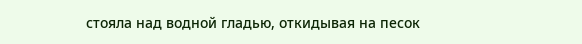стояла над водной гладью, откидывая на песок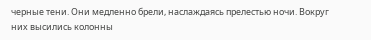черные тени. Они медленно брели, наслаждаясь прелестью ночи. Вокруг них высились колонны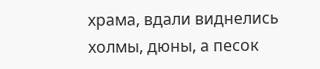храма, вдали виднелись холмы, дюны, а песок